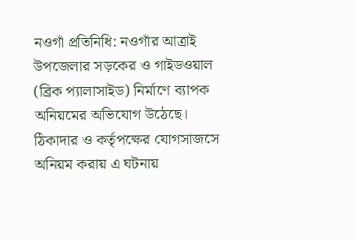নওগাঁ প্রতিনিধি: নওগাঁর আত্রাই উপজেলার সড়কের ও গাইডওয়াল (ব্রিক প্যালাসাইড) নির্মাণে ব্যাপক অনিয়মের অভিযোগ উঠেছে। ঠিকাদার ও কর্তৃপক্ষের যোগসাজসে অনিয়ম করায় এ ঘটনায়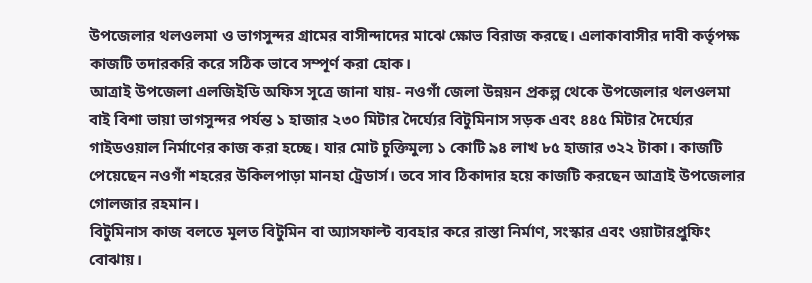উপজেলার থলওলমা ও ভাগসুন্দর গ্রামের বাসীন্দাদের মাঝে ক্ষোভ বিরাজ করছে। এলাকাবাসীর দাবী কর্তৃপক্ষ কাজটি তদারকরি করে সঠিক ভাবে সম্পূর্ণ করা হোক।
আত্রাই উপজেলা এলজিইডি অফিস সূত্রে জানা যায়- নওগাঁ জেলা উন্নয়ন প্রকল্প থেকে উপজেলার থলওলমা বাই বিশা ভায়া ভাগসুন্দর পর্যন্ত ১ হাজার ২৩০ মিটার দৈর্ঘ্যের বিটুমিনাস সড়ক এবং ৪৪৫ মিটার দৈর্ঘ্যের গাইডওয়াল নির্মাণের কাজ করা হচ্ছে। যার মোট চুক্তিমুল্য ১ কোটি ৯৪ লাখ ৮৫ হাজার ৩২২ টাকা। কাজটি পেয়েছেন নওগাঁ শহরের উকিলপাড়া মানহা ট্রেডার্স। তবে সাব ঠিকাদার হয়ে কাজটি করছেন আত্রাই উপজেলার গোলজার রহমান।
বিটুমিনাস কাজ বলতে মূলত বিটুমিন বা অ্যাসফাল্ট ব্যবহার করে রাস্তা নির্মাণ, সংস্কার এবং ওয়াটারপ্রুফিং বোঝায়।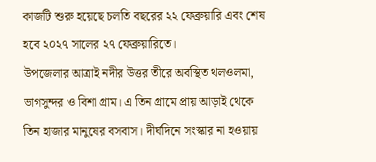কাজটি শুরু হয়েছে চলতি বছরের ২২ ফেব্রুয়ারি এবং শেষ হবে ২০২৭ সালের ২৭ ফেব্রুয়ারিতে।
উপজেলার আত্রাই নদীর উত্তর তীরে অবস্থিত থলওলমা, ভাগসুন্দর ও বিশা গ্রাম। এ তিন গ্রামে প্রায় আড়াই থেকে তিন হাজার মানুষের বসবাস। দীর্ঘদিনে সংস্কার না হওয়ায়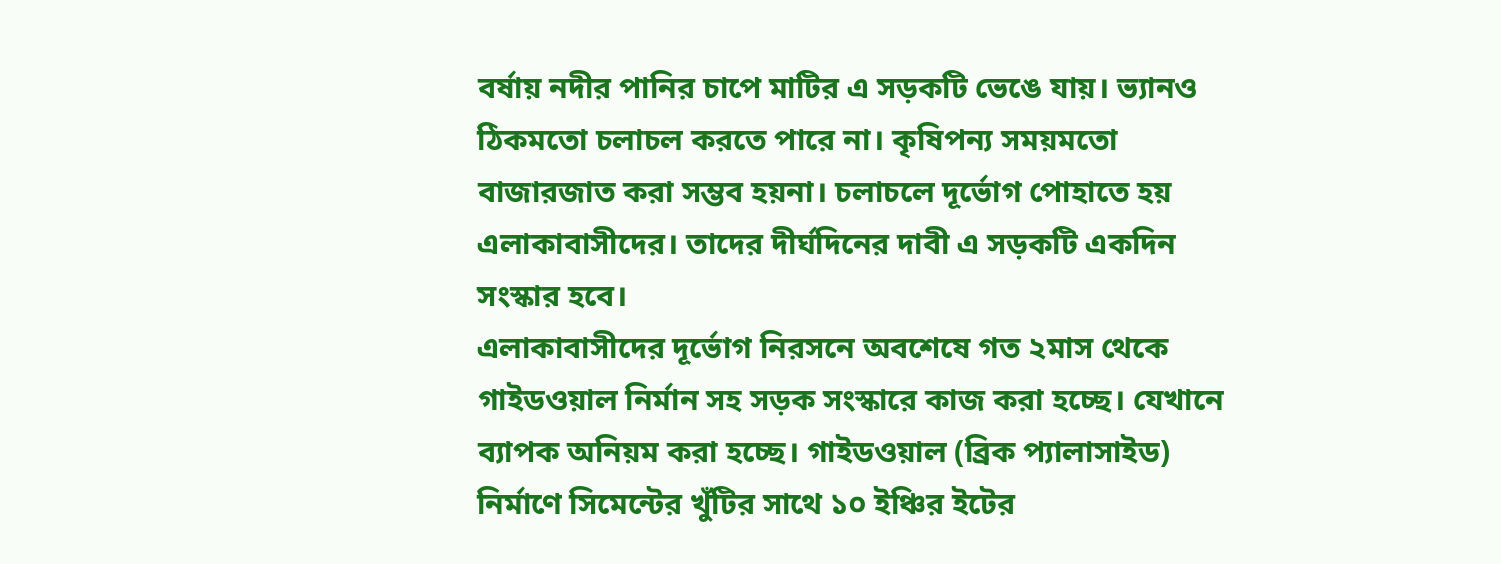বর্ষায় নদীর পানির চাপে মাটির এ সড়কটি ভেঙে যায়। ভ্যানও ঠিকমতো চলাচল করতে পারে না। কৃষিপন্য সময়মতো বাজারজাত করা সম্ভব হয়না। চলাচলে দূর্ভোগ পোহাতে হয় এলাকাবাসীদের। তাদের দীর্ঘদিনের দাবী এ সড়কটি একদিন সংস্কার হবে।
এলাকাবাসীদের দূর্ভোগ নিরসনে অবশেষে গত ২মাস থেকে গাইডওয়াল নির্মান সহ সড়ক সংস্কারে কাজ করা হচ্ছে। যেখানে ব্যাপক অনিয়ম করা হচ্ছে। গাইডওয়াল (ব্রিক প্যালাসাইড) নির্মাণে সিমেন্টের খুঁটির সাথে ১০ ইঞ্চির ইটের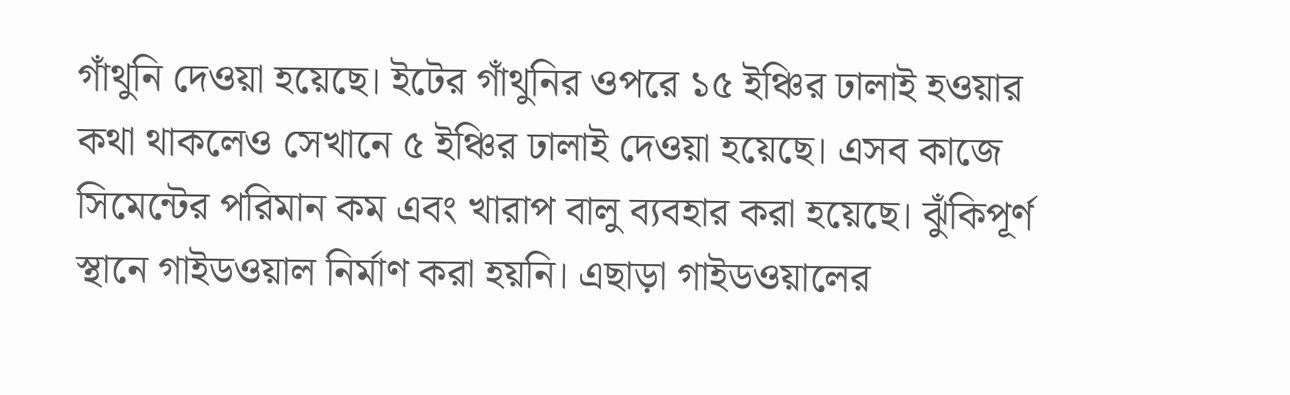গাঁথুনি দেওয়া হয়েছে। ইটের গাঁথুনির ওপরে ১৫ ইঞ্চির ঢালাই হওয়ার কথা থাকলেও সেখানে ৫ ইঞ্চির ঢালাই দেওয়া হয়েছে। এসব কাজে সিমেন্টের পরিমান কম এবং খারাপ বালু ব্যবহার করা হয়েছে। ঝুঁকিপূর্ণ স্থানে গাইডওয়াল নির্মাণ করা হয়নি। এছাড়া গাইডওয়ালের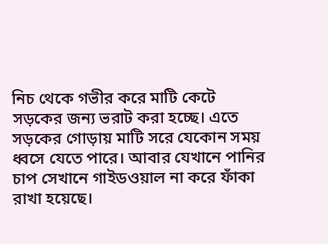নিচ থেকে গভীর করে মাটি কেটে সড়কের জন্য ভরাট করা হচ্ছে। এতে সড়কের গোড়ায় মাটি সরে যেকোন সময় ধ্বসে যেতে পারে। আবার যেখানে পানির চাপ সেখানে গাইডওয়াল না করে ফাঁকা রাখা হয়েছে।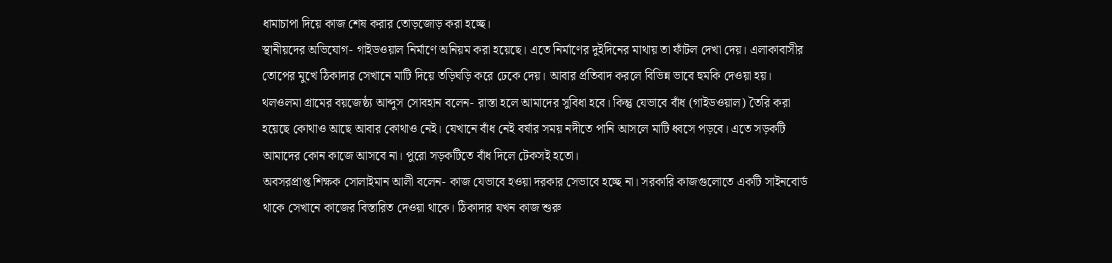ধামাচাপা দিয়ে কাজ শেষ করার তোড়জোড় করা হচ্ছে।
স্থানীয়দের অভিযোগ- গাইডওয়াল নির্মাণে অনিয়ম করা হয়েছে। এতে নির্মাণের দুইদিনের মাথায় তা ফাঁটল দেখা দেয়। এলাকাবাসীর তোপের মুখে ঠিকাদার সেখানে মাটি দিয়ে তড়িঘড়ি করে ঢেকে দেয়। আবার প্রতিবাদ করলে বিভিন্ন ভাবে হুমকি দেওয়া হয়।
থলওলমা গ্রামের বয়জেষ্ঠ্য আব্দুস সোবহান বলেন- রাস্তা হলে আমাদের সুবিধা হবে। কিন্তু যেভাবে বাঁধ (গাইডওয়াল) তৈরি করা হয়েছে কোথাও আছে আবার কোথাও নেই। যেখানে বাঁধ নেই বর্ষার সময় নদীতে পানি আসলে মাটি ধ্বসে পড়বে। এতে সড়কটি আমাদের কোন কাজে আসবে না। পুরো সড়কটিতে বাঁধ দিলে টেকসই হতো।
অবসরপ্রাপ্ত শিক্ষক সোলাইমান আলী বলেন- কাজ যেভাবে হওয়া দরকার সেভাবে হচ্ছে না। সরকারি কাজগুলোতে একটি সাইনবোর্ড থাকে সেখানে কাজের বিস্তারিত দেওয়া থাকে। ঠিকাদার যখন কাজ শুরু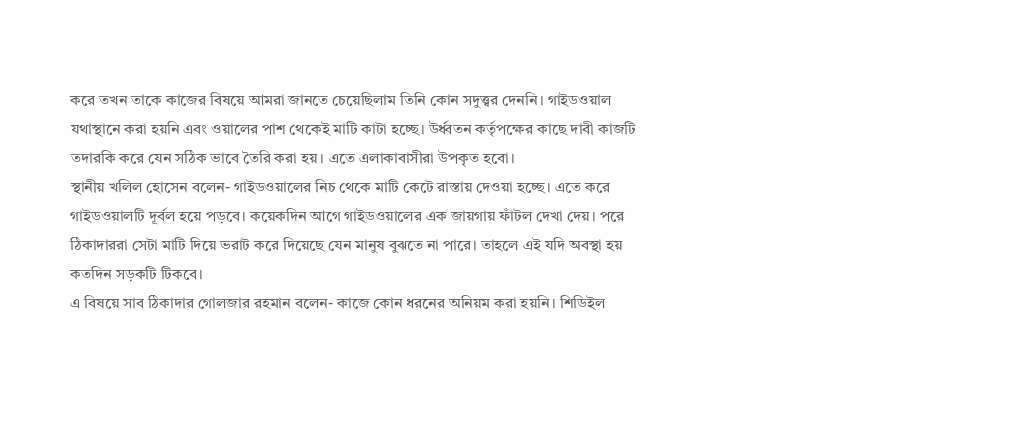করে তখন তাকে কাজের বিষয়ে আমরা জানতে চেয়েছিলাম তিনি কোন সদুত্ত্বর দেননি। গাইডওয়াল যথাস্থানে করা হয়নি এবং ওয়ালের পাশ থেকেই মাটি কাটা হচ্ছে। উর্ধ্বতন কর্তৃপক্ষের কাছে দাবী কাজটি তদারকি করে যেন সঠিক ভাবে তৈরি করা হয়। এতে এলাকাবাসীরা উপকৃত হবো।
স্থানীয় খলিল হোসেন বলেন- গাইডওয়ালের নিচ থেকে মাটি কেটে রাস্তায় দেওয়া হচ্ছে। এতে করে গাইডওয়ালটি দূর্বল হয়ে পড়বে। কয়েকদিন আগে গাইডওয়ালের এক জায়গায় ফাঁটল দেখা দেয়। পরে ঠিকাদাররা সেটা মাটি দিয়ে ভরাট করে দিয়েছে যেন মানুষ বুঝতে না পারে। তাহলে এই যদি অবস্থা হয় কতদিন সড়কটি টিকবে।
এ বিষয়ে সাব ঠিকাদার গোলজার রহমান বলেন- কাজে কোন ধরনের অনিয়ম করা হয়নি। শিডিইল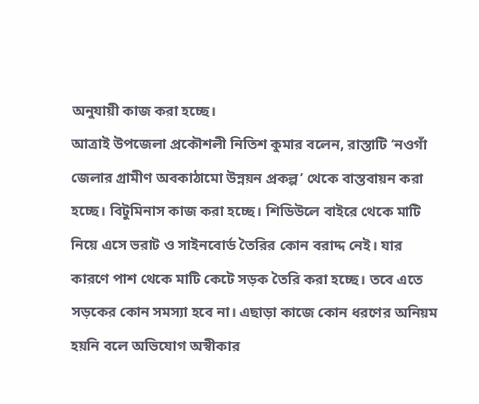অনুযায়ী কাজ করা হচ্ছে।
আত্রাই উপজেলা প্রকৌশলী নিতিশ কুমার বলেন, রাস্তাটি ‘নওগাঁ জেলার গ্রামীণ অবকাঠামো উন্নয়ন প্রকল্প’ থেকে বাস্তবায়ন করা হচ্ছে। বিটুমিনাস কাজ করা হচ্ছে। শিডিউলে বাইরে থেকে মাটি নিয়ে এসে ভরাট ও সাইনবোর্ড তৈরির কোন বরাদ্দ নেই। যার কারণে পাশ থেকে মাটি কেটে সড়ক তৈরি করা হচ্ছে। তবে এতে সড়কের কোন সমস্যা হবে না। এছাড়া কাজে কোন ধরণের অনিয়ম হয়নি বলে অভিযোগ অস্বীকার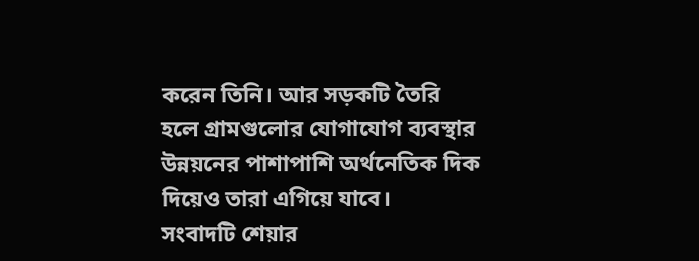করেন তিনি। আর সড়কটি তৈরি হলে গ্রামগুলোর যোগাযোগ ব্যবস্থার উন্নয়নের পাশাপাশি অর্থনেতিক দিক দিয়েও তারা এগিয়ে যাবে।
সংবাদটি শেয়ার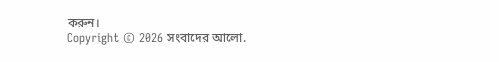করুন।
Copyright © 2026 সংবাদের আলো.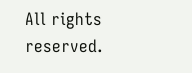All rights reserved.